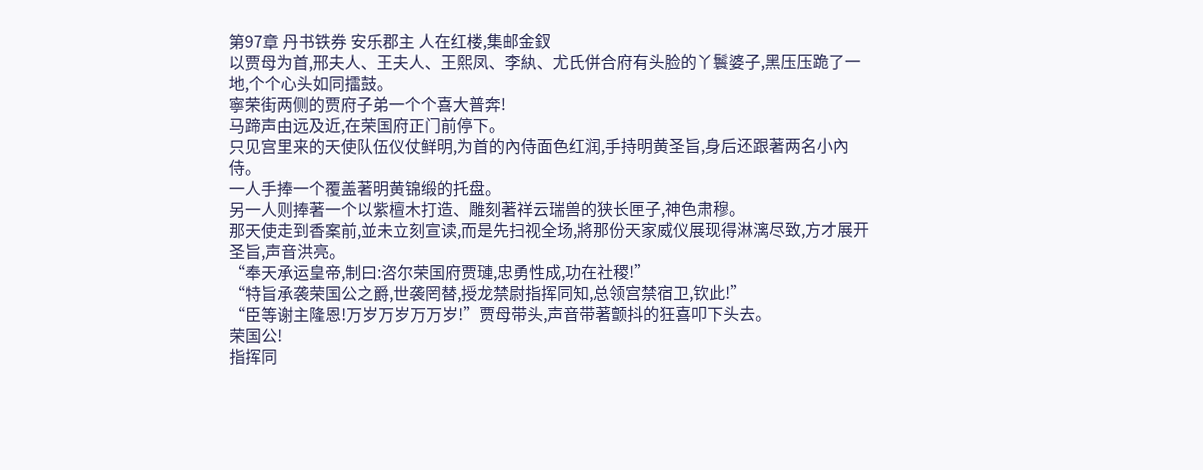第97章 丹书铁券 安乐郡主 人在红楼,集邮金釵
以贾母为首,邢夫人、王夫人、王熙凤、李紈、尤氏併合府有头脸的丫鬟婆子,黑压压跪了一地,个个心头如同擂鼓。
寧荣街两侧的贾府子弟一个个喜大普奔!
马蹄声由远及近,在荣国府正门前停下。
只见宫里来的天使队伍仪仗鲜明,为首的內侍面色红润,手持明黄圣旨,身后还跟著两名小內侍。
一人手捧一个覆盖著明黄锦缎的托盘。
另一人则捧著一个以紫檀木打造、雕刻著祥云瑞兽的狭长匣子,神色肃穆。
那天使走到香案前,並未立刻宣读,而是先扫视全场,將那份天家威仪展现得淋漓尽致,方才展开圣旨,声音洪亮。
“奉天承运皇帝,制曰:咨尔荣国府贾璉,忠勇性成,功在社稷!”
“特旨承袭荣国公之爵,世袭罔替,授龙禁尉指挥同知,总领宫禁宿卫,钦此!”
“臣等谢主隆恩!万岁万岁万万岁!”贾母带头,声音带著颤抖的狂喜叩下头去。
荣国公!
指挥同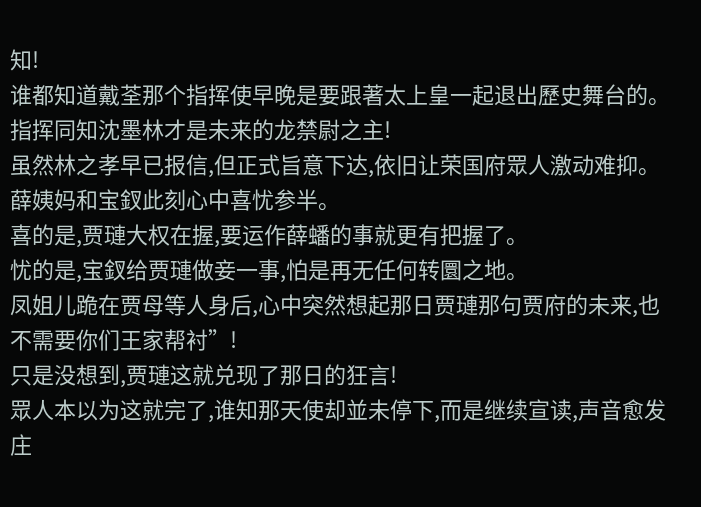知!
谁都知道戴荃那个指挥使早晚是要跟著太上皇一起退出歷史舞台的。
指挥同知沈墨林才是未来的龙禁尉之主!
虽然林之孝早已报信,但正式旨意下达,依旧让荣国府眾人激动难抑。
薛姨妈和宝釵此刻心中喜忧参半。
喜的是,贾璉大权在握,要运作薛蟠的事就更有把握了。
忧的是,宝釵给贾璉做妾一事,怕是再无任何转圜之地。
凤姐儿跪在贾母等人身后,心中突然想起那日贾璉那句贾府的未来,也不需要你们王家帮衬”!
只是没想到,贾璉这就兑现了那日的狂言!
眾人本以为这就完了,谁知那天使却並未停下,而是继续宣读,声音愈发庄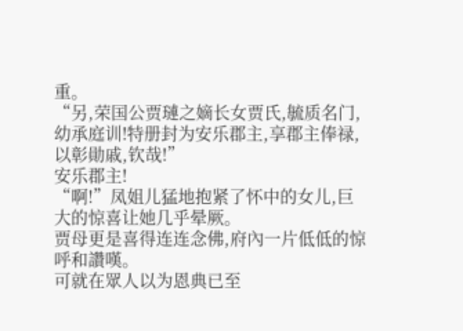重。
“另,荣国公贾璉之嫡长女贾氏,毓质名门,幼承庭训!特册封为安乐郡主,享郡主俸禄,以彰勛戚,钦哉!”
安乐郡主!
“啊!”凤姐儿猛地抱紧了怀中的女儿,巨大的惊喜让她几乎晕厥。
贾母更是喜得连连念佛,府內一片低低的惊呼和讚嘆。
可就在眾人以为恩典已至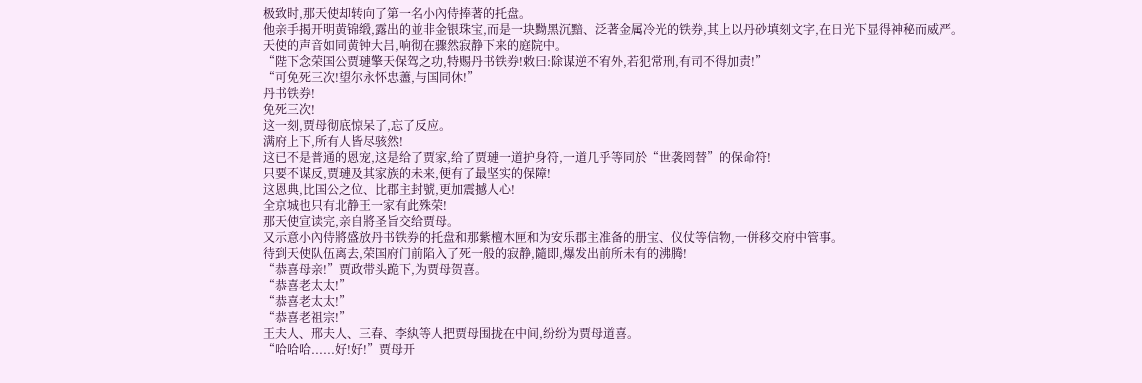极致时,那天使却转向了第一名小內侍捧著的托盘。
他亲手揭开明黄锦缎,露出的並非金银珠宝,而是一块黝黑沉黯、泛著金属冷光的铁券,其上以丹砂填刻文字,在日光下显得神秘而威严。
天使的声音如同黄钟大吕,响彻在骤然寂静下来的庭院中。
“陛下念荣国公贾璉擎天保驾之功,特赐丹书铁券!敕曰:除谋逆不宥外,若犯常刑,有司不得加责!”
“可免死三次!望尔永怀忠藎,与国同休!”
丹书铁券!
免死三次!
这一刻,贾母彻底惊呆了,忘了反应。
满府上下,所有人皆尽骇然!
这已不是普通的恩宠,这是给了贾家,给了贾璉一道护身符,一道几乎等同於“世袭罔替”的保命符!
只要不谋反,贾璉及其家族的未来,便有了最坚实的保障!
这恩典,比国公之位、比郡主封號,更加震撼人心!
全京城也只有北静王一家有此殊荣!
那天使宣读完,亲自將圣旨交给贾母。
又示意小內侍將盛放丹书铁券的托盘和那紫檀木匣和为安乐郡主准备的册宝、仪仗等信物,一併移交府中管事。
待到天使队伍离去,荣国府门前陷入了死一般的寂静,隨即,爆发出前所未有的沸腾!
“恭喜母亲!”贾政带头跪下,为贾母贺喜。
“恭喜老太太!”
“恭喜老太太!”
“恭喜老祖宗!”
王夫人、邢夫人、三春、李紈等人把贾母围拢在中间,纷纷为贾母道喜。
“哈哈哈......好!好!”贾母开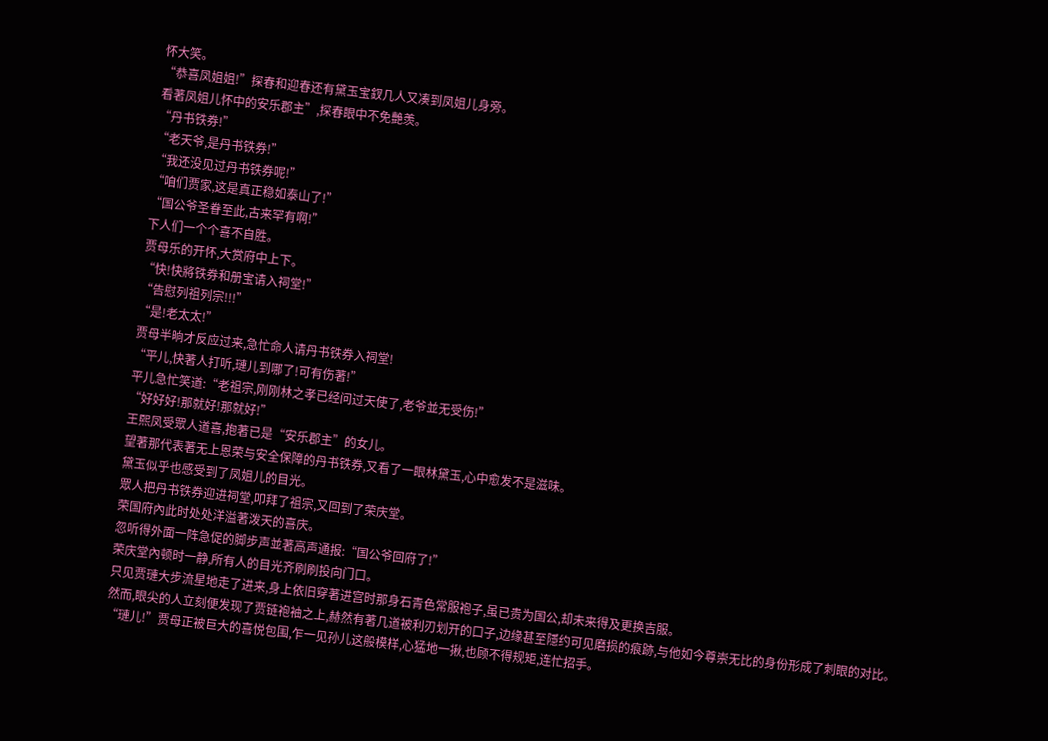怀大笑。
“恭喜凤姐姐!”探春和迎春还有黛玉宝釵几人又凑到凤姐儿身旁。
看著凤姐儿怀中的安乐郡主”,探春眼中不免艷羡。
“丹书铁券!”
“老天爷,是丹书铁券!”
“我还没见过丹书铁券呢!”
“咱们贾家,这是真正稳如泰山了!”
“国公爷圣眷至此,古来罕有啊!”
下人们一个个喜不自胜。
贾母乐的开怀,大赏府中上下。
“快!快將铁券和册宝请入祠堂!”
“告慰列祖列宗!!!”
“是!老太太!”
贾母半晌才反应过来,急忙命人请丹书铁券入祠堂!
“平儿,快著人打听,璉儿到哪了!可有伤著!”
平儿急忙笑道:“老祖宗,刚刚林之孝已经问过天使了,老爷並无受伤!”
“好好好!那就好!那就好!”
王熙凤受眾人道喜,抱著已是“安乐郡主”的女儿。
望著那代表著无上恩荣与安全保障的丹书铁券,又看了一眼林黛玉,心中愈发不是滋味。
黛玉似乎也感受到了凤姐儿的目光。
眾人把丹书铁券迎进祠堂,叩拜了祖宗,又回到了荣庆堂。
荣国府內此时处处洋溢著泼天的喜庆。
忽听得外面一阵急促的脚步声並著高声通报:“国公爷回府了!”
荣庆堂內顿时一静,所有人的目光齐刷刷投向门口。
只见贾璉大步流星地走了进来,身上依旧穿著进宫时那身石青色常服袍子,虽已贵为国公,却未来得及更换吉服。
然而,眼尖的人立刻便发现了贾链袍袖之上,赫然有著几道被利刃划开的口子,边缘甚至隱约可见磨损的痕跡,与他如今尊崇无比的身份形成了刺眼的对比。
“璉儿!”贾母正被巨大的喜悦包围,乍一见孙儿这般模样,心猛地一揪,也顾不得规矩,连忙招手。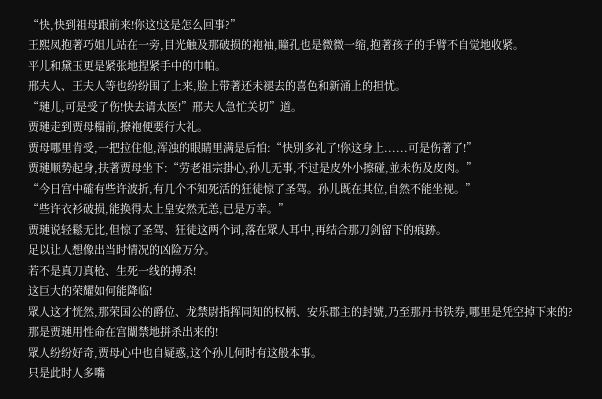“快,快到祖母跟前来!你这!这是怎么回事?”
王熙凤抱著巧姐儿站在一旁,目光触及那破损的袍袖,瞳孔也是微微一缩,抱著孩子的手臂不自觉地收紧。
平儿和黛玉更是紧张地捏紧手中的巾帕。
邢夫人、王夫人等也纷纷围了上来,脸上带著还未褪去的喜色和新涌上的担忧。
“璉儿,可是受了伤!快去请太医!”邢夫人急忙关切”道。
贾璉走到贾母榻前,撩袍便要行大礼。
贾母哪里肯受,一把拉住他,浑浊的眼睛里满是后怕:“快別多礼了!你这身上......可是伤著了!”
贾璉顺势起身,扶著贾母坐下:“劳老祖宗掛心,孙儿无事,不过是皮外小擦碰,並未伤及皮肉。”
“今日宫中確有些许波折,有几个不知死活的狂徒惊了圣驾。孙儿既在其位,自然不能坐视。”
“些许衣衫破损,能换得太上皇安然无恙,已是万幸。”
贾璉说轻鬆无比,但惊了圣驾、狂徒这两个词,落在眾人耳中,再结合那刀剑留下的痕跡。
足以让人想像出当时情况的凶险万分。
若不是真刀真枪、生死一线的搏杀!
这巨大的荣耀如何能降临!
眾人这才恍然,那荣国公的爵位、龙禁尉指挥同知的权柄、安乐郡主的封號,乃至那丹书铁券,哪里是凭空掉下来的?
那是贾璉用性命在宫闈禁地拼杀出来的!
眾人纷纷好奇,贾母心中也自疑惑,这个孙儿何时有这般本事。
只是此时人多嘴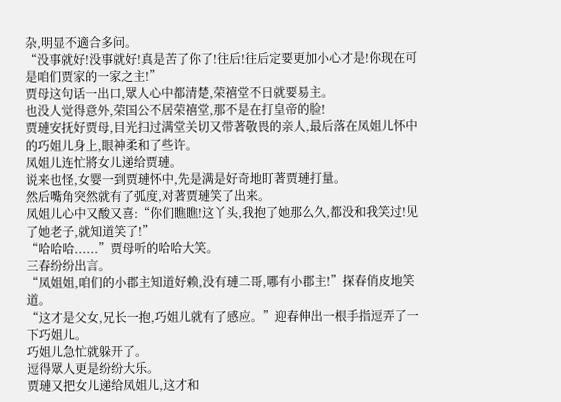杂,明显不適合多问。
“没事就好!没事就好!真是苦了你了!往后!往后定要更加小心才是!你现在可是咱们贾家的一家之主!”
贾母这句话一出口,眾人心中都清楚,荣禧堂不日就要易主。
也没人觉得意外,荣国公不居荣禧堂,那不是在打皇帝的脸!
贾璉安抚好贾母,目光扫过满堂关切又带著敬畏的亲人,最后落在凤姐儿怀中的巧姐儿身上,眼神柔和了些许。
凤姐儿连忙將女儿递给贾璉。
说来也怪,女婴一到贾璉怀中,先是满是好奇地盯著贾璉打量。
然后嘴角突然就有了弧度,对著贾璉笑了出来。
凤姐儿心中又酸又喜:“你们瞧瞧!这丫头,我抱了她那么久,都没和我笑过!见了她老子,就知道笑了!”
“哈哈哈......”贾母听的哈哈大笑。
三春纷纷出言。
“凤姐姐,咱们的小郡主知道好赖,没有璉二哥,哪有小郡主!”探春俏皮地笑道。
“这才是父女,兄长一抱,巧姐儿就有了感应。”迎春伸出一根手指逗弄了一下巧姐儿。
巧姐儿急忙就躲开了。
逗得眾人更是纷纷大乐。
贾璉又把女儿递给凤姐儿,这才和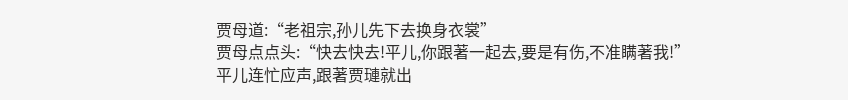贾母道:“老祖宗,孙儿先下去换身衣裳”
贾母点点头:“快去快去!平儿,你跟著一起去,要是有伤,不准瞒著我!”
平儿连忙应声,跟著贾璉就出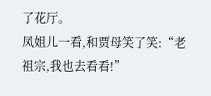了花厅。
凤姐儿一看,和贾母笑了笑:“老祖宗,我也去看看!”